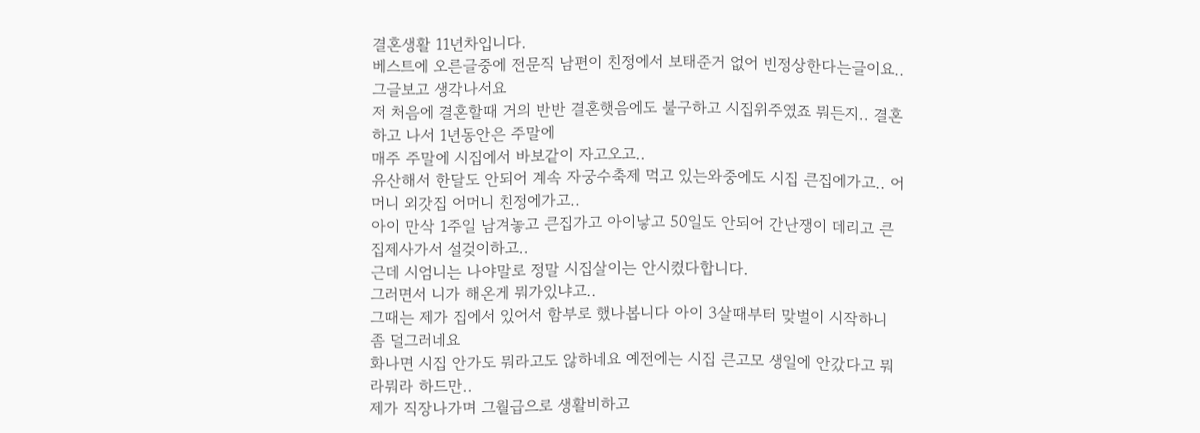결혼생활 11년차입니다.
베스트에 오른글중에 전문직 남편이 친정에서 보태준거 없어 빈정상한다는글이요..
그글보고 생각나서요
저 처음에 결혼할때 거의 반반 결혼햇음에도 불구하고 시집위주였죠 뭐든지.. 결혼하고 나서 1년동안은 주말에
매주 주말에 시집에서 바보같이 자고오고..
유산해서 한달도 안되어 계속 자궁수축제 먹고 있는와중에도 시집 큰집에가고.. 어머니 외갓집 어머니 친정에가고..
아이 만삭 1주일 남겨놓고 큰집가고 아이낳고 50일도 안되어 간난쟁이 데리고 큰집제사가서 설겆이하고..
근데 시엄니는 나야말로 정말 시집살이는 안시켰다합니다.
그러면서 니가 해온게 뭐가있냐고..
그때는 제가 집에서 있어서 함부로 했나봅니다 아이 3살때부터 맞벌이 시작하니 좀 덜그러네요
화나면 시집 안가도 뭐라고도 않하네요 예전에는 시집 큰고모 생일에 안갔다고 뭐라뭐라 하드만..
제가 직장나가며 그월급으로 생활비하고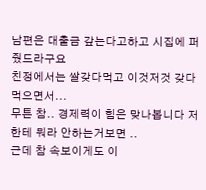남편은 대출금 갚는다고하고 시집에 퍼줬드라구요
친정에서는 쌀갖다먹고 이것저것 갖다먹으면서...
무튼 참.. 경제력이 힘은 맞나봅니다 저한테 뭐라 안하는거보면 ..
근데 참 속보이게도 이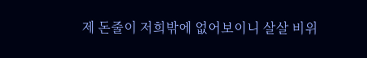제 돈줄이 저희밖에 없어보이니 살살 비위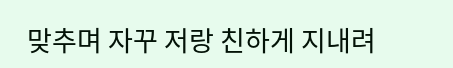맞추며 자꾸 저랑 친하게 지내려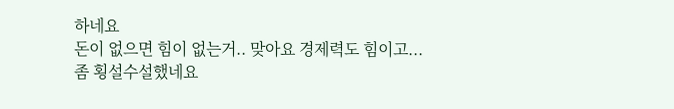하네요
돈이 없으면 힘이 없는거.. 맞아요 경제력도 힘이고...
좀 횡설수설했네요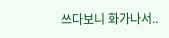쓰다보니 화가나서..